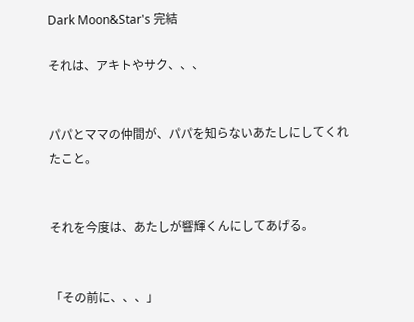Dark Moon&Star's 完結

それは、アキトやサク、、、


パパとママの仲間が、パパを知らないあたしにしてくれたこと。


それを今度は、あたしが響輝くんにしてあげる。


「その前に、、、」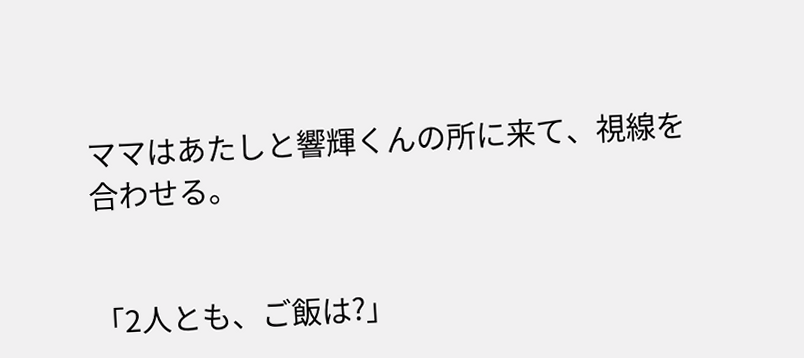ママはあたしと響輝くんの所に来て、視線を合わせる。


「2人とも、ご飯は?」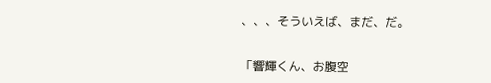、、、そういえば、まだ、だ。


「響輝くん、お腹空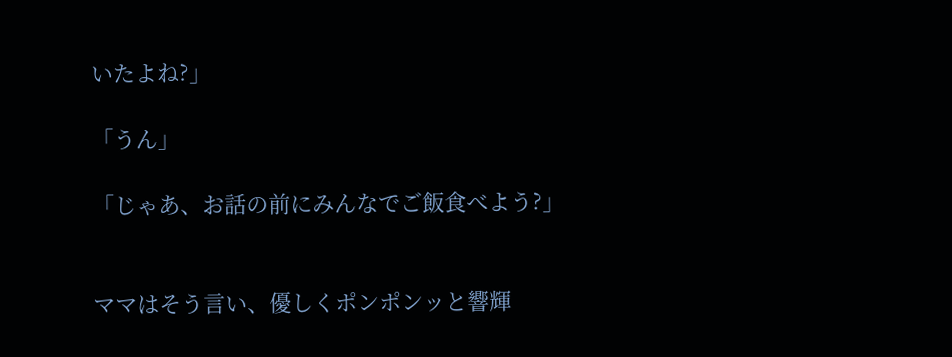いたよね?」

「うん」

「じゃあ、お話の前にみんなでご飯食べよう?」


ママはそう言い、優しくポンポンッと響輝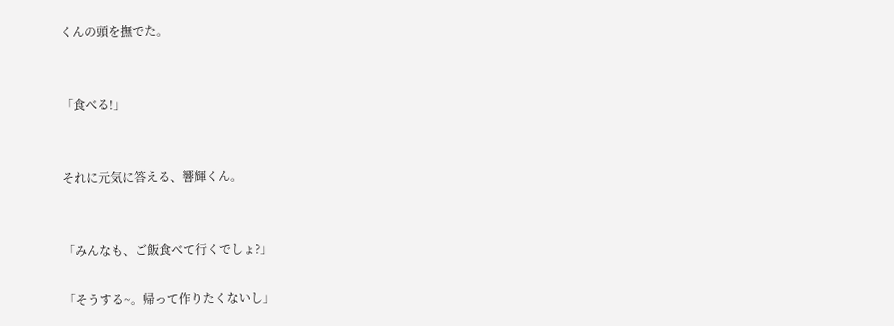くんの頭を撫でた。


「食べる!」


それに元気に答える、響輝くん。


「みんなも、ご飯食べて行くでしょ?」

「そうする~。帰って作りたくないし」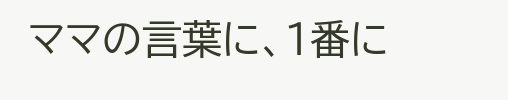ママの言葉に、1番に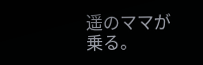遥のママが乗る。